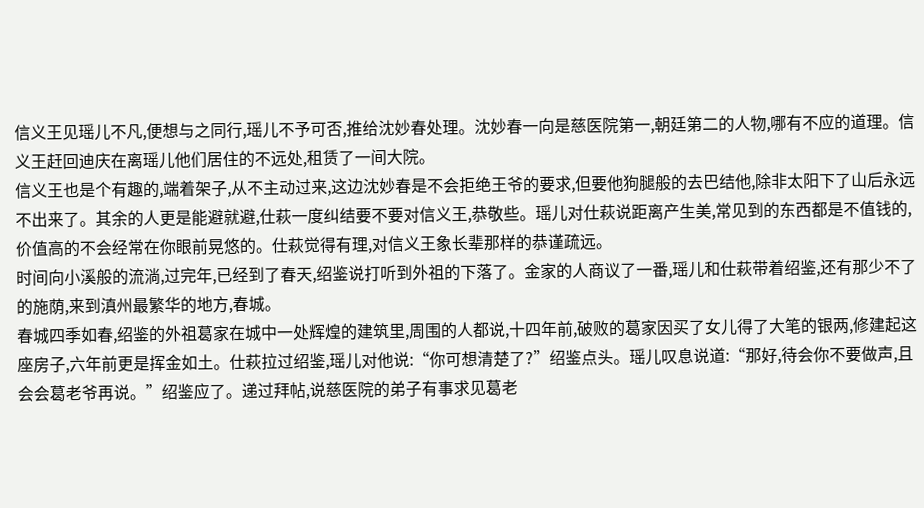信义王见瑶儿不凡,便想与之同行,瑶儿不予可否,推给沈妙春处理。沈妙春一向是慈医院第一,朝廷第二的人物,哪有不应的道理。信义王赶回迪庆在离瑶儿他们居住的不远处,租赁了一间大院。
信义王也是个有趣的,端着架子,从不主动过来,这边沈妙春是不会拒绝王爷的要求,但要他狗腿般的去巴结他,除非太阳下了山后永远不出来了。其余的人更是能避就避,仕萩一度纠结要不要对信义王,恭敬些。瑶儿对仕萩说距离产生美,常见到的东西都是不值钱的,价值高的不会经常在你眼前晃悠的。仕萩觉得有理,对信义王象长辈那样的恭谨疏远。
时间向小溪般的流淌,过完年,已经到了春天,绍鉴说打听到外祖的下落了。金家的人商议了一番,瑶儿和仕萩带着绍鉴,还有那少不了的施荫,来到滇州最繁华的地方,春城。
春城四季如春,绍鉴的外祖葛家在城中一处辉煌的建筑里,周围的人都说,十四年前,破败的葛家因买了女儿得了大笔的银两,修建起这座房子,六年前更是挥金如土。仕萩拉过绍鉴,瑶儿对他说:“你可想清楚了?”绍鉴点头。瑶儿叹息说道:“那好,待会你不要做声,且会会葛老爷再说。”绍鉴应了。递过拜帖,说慈医院的弟子有事求见葛老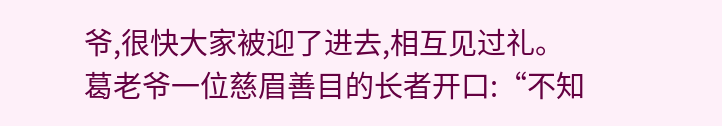爷,很快大家被迎了进去,相互见过礼。
葛老爷一位慈眉善目的长者开口:“不知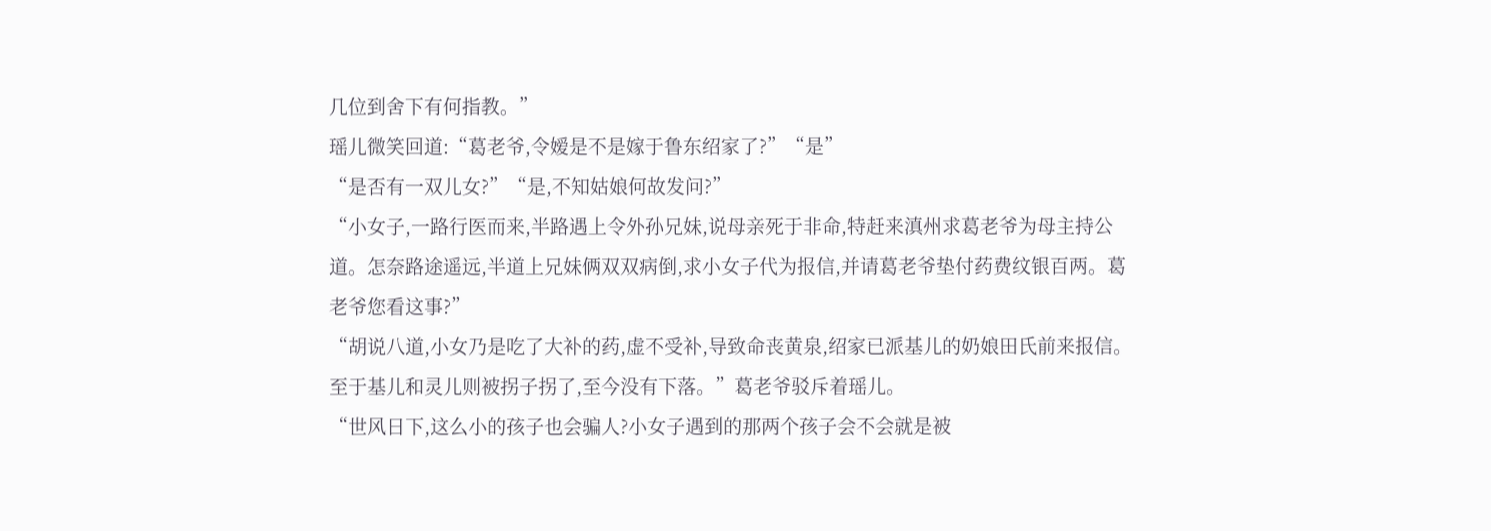几位到舍下有何指教。”
瑶儿微笑回道:“葛老爷,令嫒是不是嫁于鲁东绍家了?”“是”
“是否有一双儿女?”“是,不知姑娘何故发问?”
“小女子,一路行医而来,半路遇上令外孙兄妹,说母亲死于非命,特赶来滇州求葛老爷为母主持公道。怎奈路途遥远,半道上兄妹俩双双病倒,求小女子代为报信,并请葛老爷垫付药费纹银百两。葛老爷您看这事?”
“胡说八道,小女乃是吃了大补的药,虚不受补,导致命丧黄泉,绍家已派基儿的奶娘田氏前来报信。至于基儿和灵儿则被拐子拐了,至今没有下落。”葛老爷驳斥着瑶儿。
“世风日下,这么小的孩子也会骗人?小女子遇到的那两个孩子会不会就是被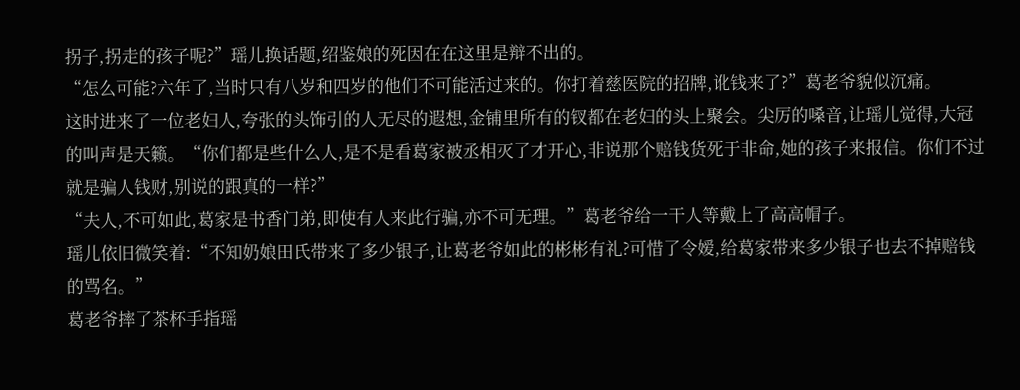拐子,拐走的孩子呢?”瑶儿换话题,绍鉴娘的死因在在这里是辩不出的。
“怎么可能?六年了,当时只有八岁和四岁的他们不可能活过来的。你打着慈医院的招牌,讹钱来了?”葛老爷貌似沉痛。
这时进来了一位老妇人,夸张的头饰引的人无尽的遐想,金铺里所有的钗都在老妇的头上聚会。尖厉的嗓音,让瑶儿觉得,大冠的叫声是天籁。“你们都是些什么人,是不是看葛家被丞相灭了才开心,非说那个赔钱货死于非命,她的孩子来报信。你们不过就是骗人钱财,别说的跟真的一样?”
“夫人,不可如此,葛家是书香门弟,即使有人来此行骗,亦不可无理。”葛老爷给一干人等戴上了高高帽子。
瑶儿依旧微笑着:“不知奶娘田氏带来了多少银子,让葛老爷如此的彬彬有礼?可惜了令嫒,给葛家带来多少银子也去不掉赔钱的骂名。”
葛老爷摔了茶杯手指瑶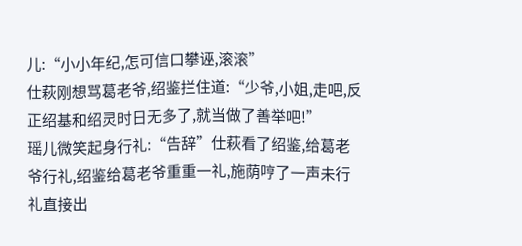儿:“小小年纪,怎可信口攀诬,滚滚”
仕萩刚想骂葛老爷,绍鉴拦住道:“少爷,小姐,走吧,反正绍基和绍灵时日无多了,就当做了善举吧!”
瑶儿微笑起身行礼:“告辞”仕萩看了绍鉴,给葛老爷行礼,绍鉴给葛老爷重重一礼,施荫哼了一声未行礼直接出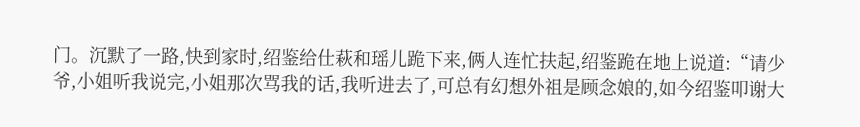门。沉默了一路,快到家时,绍鉴给仕萩和瑶儿跪下来,俩人连忙扶起,绍鉴跪在地上说道:“请少爷,小姐听我说完,小姐那次骂我的话,我听进去了,可总有幻想外祖是顾念娘的,如今绍鉴叩谢大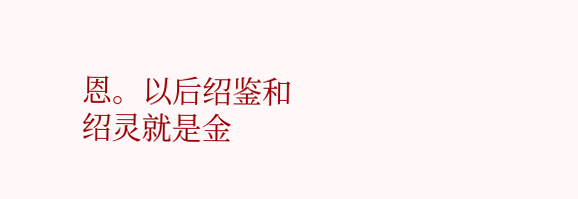恩。以后绍鉴和绍灵就是金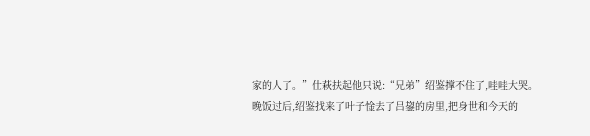家的人了。”仕萩扶起他只说:“兄弟”绍鉴撑不住了,哇哇大哭。
晚饭过后,绍鉴找来了叶子惍去了吕鋆的房里,把身世和今天的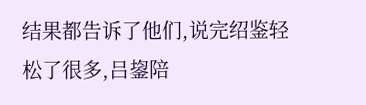结果都告诉了他们,说完绍鉴轻松了很多,吕鋆陪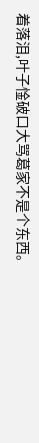着落泪,叶子惍破口大骂葛家不是个东西。